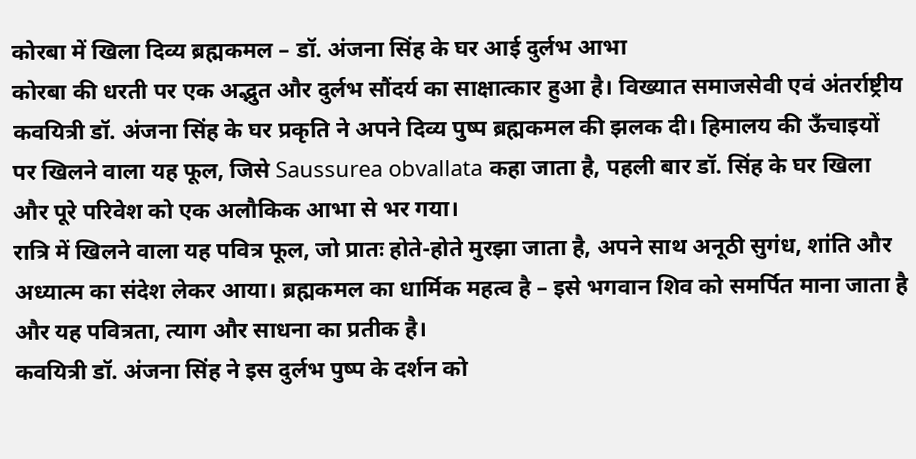कोरबा में खिला दिव्य ब्रह्मकमल – डॉ. अंजना सिंह के घर आई दुर्लभ आभा
कोरबा की धरती पर एक अद्भुत और दुर्लभ सौंदर्य का साक्षात्कार हुआ है। विख्यात समाजसेवी एवं अंतर्राष्ट्रीय कवयित्री डॉ. अंजना सिंह के घर प्रकृति ने अपने दिव्य पुष्प ब्रह्मकमल की झलक दी। हिमालय की ऊँचाइयों पर खिलने वाला यह फूल, जिसे Saussurea obvallata कहा जाता है, पहली बार डॉ. सिंह के घर खिला और पूरे परिवेश को एक अलौकिक आभा से भर गया।
रात्रि में खिलने वाला यह पवित्र फूल, जो प्रातः होते-होते मुरझा जाता है, अपने साथ अनूठी सुगंध, शांति और अध्यात्म का संदेश लेकर आया। ब्रह्मकमल का धार्मिक महत्व है – इसे भगवान शिव को समर्पित माना जाता है और यह पवित्रता, त्याग और साधना का प्रतीक है।
कवयित्री डॉ. अंजना सिंह ने इस दुर्लभ पुष्प के दर्शन को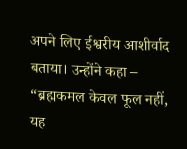अपने लिए ईश्वरीय आशीर्वाद बताया। उन्होंने कहा – “ब्रह्मकमल केवल फूल नहीं, यह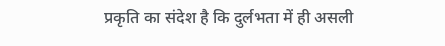प्रकृति का संदेश है कि दुर्लभता में ही असली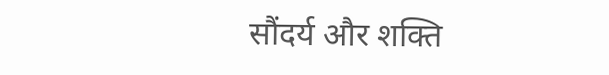सौंदर्य और शक्ति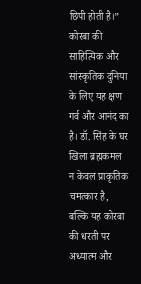छिपी होती है।”
कोरबा की साहित्यिक और सांस्कृतिक दुनिया के लिए यह क्षण गर्व और आनंद का है। डॉ. सिंह के घर खिला ब्रह्मकमल न केवल प्राकृतिक चमत्कार है, बल्कि यह कोरबा की धरती पर अध्यात्म और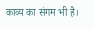काव्य का संगम भी है।